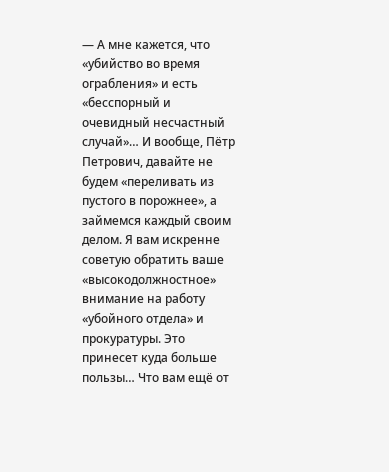— А мне кажется, что «убийство во время ограбления» и есть «бесспорный и очевидный несчастный случай»… И вообще, Пётр Петрович, давайте не будем «переливать из пустого в порожнее», а займемся каждый своим делом. Я вам искренне советую обратить ваше «высокодолжностное» внимание на работу «убойного отдела» и прокуратуры. Это принесет куда больше пользы… Что вам ещё от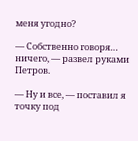меня угодно?

— Собственно говоря… ничего, — развел руками Петров.

— Ну и все, — поставил я точку под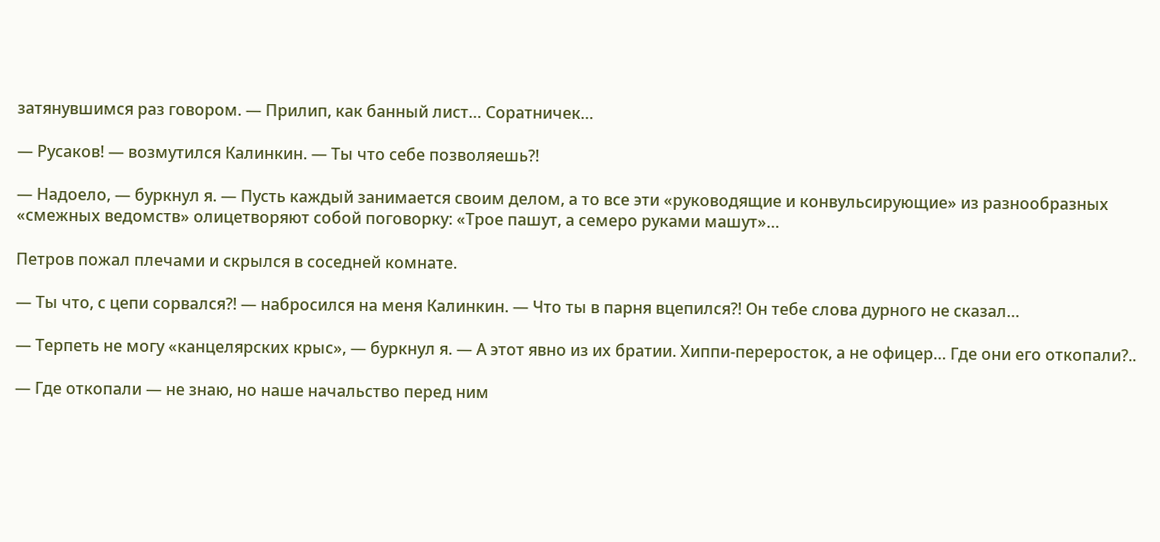затянувшимся раз говором. — Прилип, как банный лист… Соратничек…

— Русаков! — возмутился Калинкин. — Ты что себе позволяешь?!

— Надоело, — буркнул я. — Пусть каждый занимается своим делом, а то все эти «руководящие и конвульсирующие» из разнообразных «смежных ведомств» олицетворяют собой поговорку: «Трое пашут, а семеро руками машут»…

Петров пожал плечами и скрылся в соседней комнате.

— Ты что, с цепи сорвался?! — набросился на меня Калинкин. — Что ты в парня вцепился?! Он тебе слова дурного не сказал…

— Терпеть не могу «канцелярских крыс», — буркнул я. — А этот явно из их братии. Хиппи-переросток, а не офицер… Где они его откопали?..

— Где откопали — не знаю, но наше начальство перед ним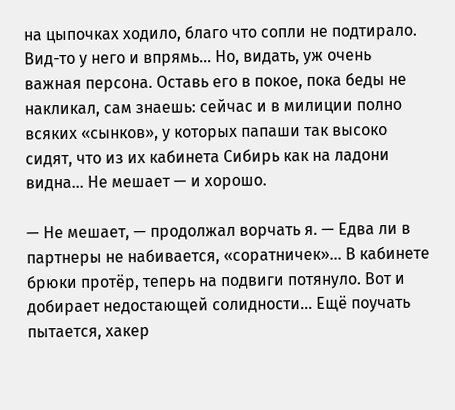на цыпочках ходило, благо что сопли не подтирало. Вид-то у него и впрямь… Но, видать, уж очень важная персона. Оставь его в покое, пока беды не накликал, сам знаешь: сейчас и в милиции полно всяких «сынков», у которых папаши так высоко сидят, что из их кабинета Сибирь как на ладони видна… Не мешает — и хорошо.

— Не мешает, — продолжал ворчать я. — Едва ли в партнеры не набивается, «соратничек»… В кабинете брюки протёр, теперь на подвиги потянуло. Вот и добирает недостающей солидности… Ещё поучать пытается, хакер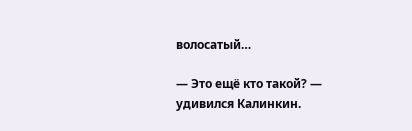волосатый…

— Это ещё кто такой? — удивился Калинкин.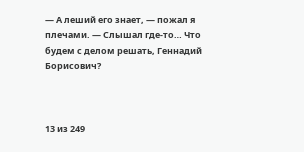— А леший его знает, — пожал я плечами. — Слышал где-то… Что будем с делом решать, Геннадий Борисович?



13 из 249